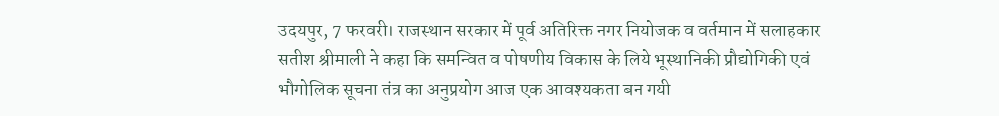उदयपुर, 7 फरवरी। राजस्थान सरकार में पूर्व अतिरिक्त नगर नियोजक व वर्तमान में सलाहकार सतीश श्रीमाली ने कहा कि समन्वित व पोषणीय विकास के लिये भूस्थानिकी प्रौद्योगिकी एवं भौगोलिक सूचना तंत्र का अनुप्रयोग आज एक आवश्यकता बन गयी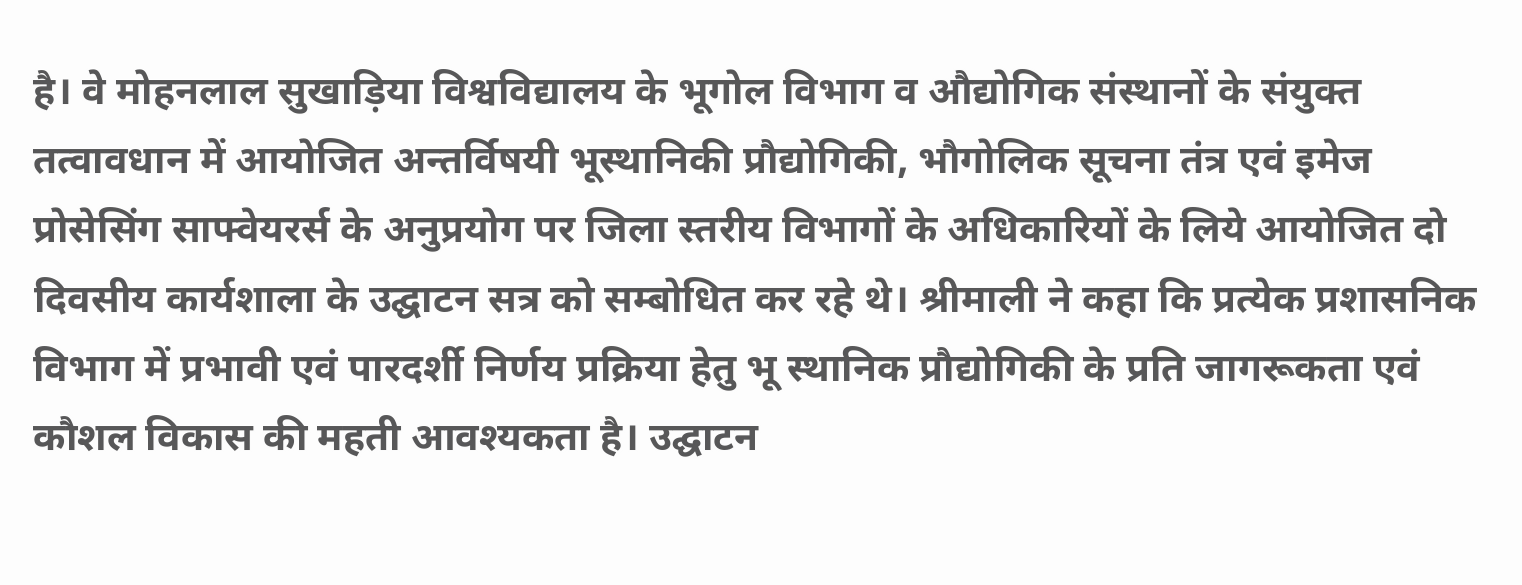है। वे मोहनलाल सुखाड़िया विश्वविद्यालय के भूगोल विभाग व औद्योगिक संस्थानों के संयुक्त तत्वावधान में आयोजित अन्तर्विषयी भूस्थानिकी प्रौद्योगिकी, भौगोलिक सूचना तंत्र एवं इमेज प्रोसेसिंग साफ्वेयरर्स के अनुप्रयोग पर जिला स्तरीय विभागों के अधिकारियों के लिये आयोजित दो दिवसीय कार्यशाला के उद्घाटन सत्र को सम्बोधित कर रहे थे। श्रीमाली ने कहा कि प्रत्येक प्रशासनिक विभाग में प्रभावी एवं पारदर्शी निर्णय प्रक्रिया हेतु भू स्थानिक प्रौद्योगिकी के प्रति जागरूकता एवं कौशल विकास की महती आवश्यकता है। उद्घाटन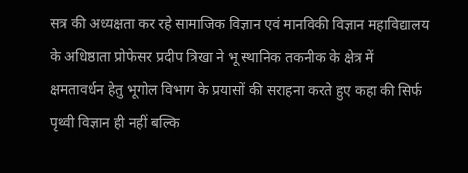सत्र की अध्यक्षता कर रहे सामाजिक विज्ञान एवं मानविकी विज्ञान महाविद्यालय के अधिष्ठाता प्रोफेसर प्रदीप त्रिखा ने भू स्थानिक तकनीक के क्षेत्र में क्षमतावर्धन हेतु भूगोल विभाग के प्रयासों की सराहना करते हुए कहा की सिर्फ पृथ्वी विज्ञान ही नहीं बल्कि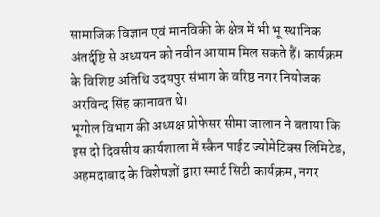सामाजिक विज्ञान एवं मानविकी के क्षेत्र में भी भू स्थानिक अंतर्दृष्टि से अध्ययन को नवीन आयाम मिल सकते हैं। कार्यक्रम के विशिष्ट अतिथि उदयपुर संभाग के वरिष्ठ नगर नियोजक अरविन्द सिंह कानावत थे।
भूगोल विभाग की अध्यक्ष प्रोफेसर सीमा जालान ने बताया कि इस दो दिवसीय कार्यशाला में स्कैन पाईट ज्योमेटिक्स लिमिटेड, अहमदाबाद के विशेषज्ञों द्वारा स्मार्ट सिटी कार्यक्रम, नगर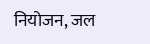नियोजन, जल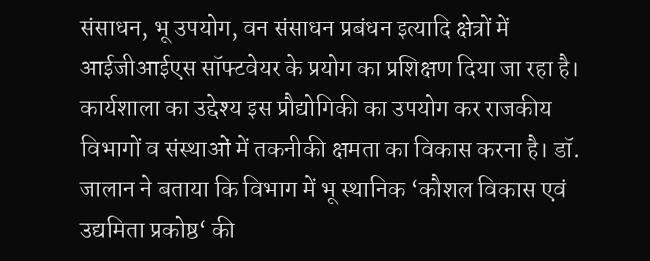संसाधन, भू उपयोग, वन संसाधन प्रबंधन इत्यादि क्षेत्रों में आईजीआईएस सॉफ्टवेयर के प्रयोग का प्रशिक्षण दिया जा रहा है। कार्यशाला का उद्देश्य इस प्रौद्योगिकी का उपयोग कर राजकीय विभागों व संस्थाओं में तकनीकी क्षमता का विकास करना है। डॉ. जालान ने बताया कि विभाग में भू स्थानिक ‘कौशल विकास एवं उद्यमिता प्रकोष्ठ‘ की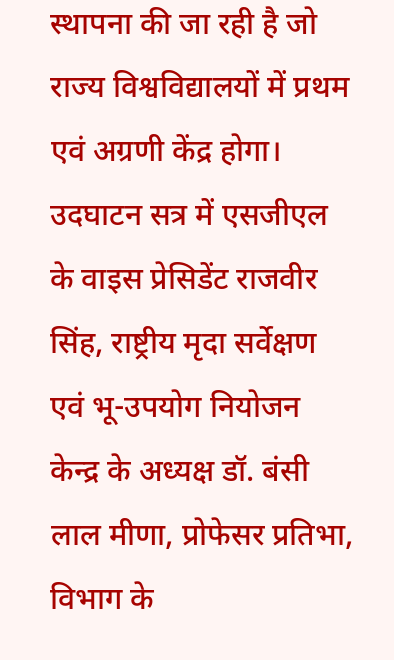स्थापना की जा रही है जो राज्य विश्वविद्यालयों में प्रथम एवं अग्रणी केंद्र होगा।
उदघाटन सत्र में एसजीएल के वाइस प्रेसिडेंट राजवीर सिंह, राष्ट्रीय मृदा सर्वेक्षण एवं भू-उपयोग नियोजन केन्द्र के अध्यक्ष डॉ. बंसी लाल मीणा, प्रोफेसर प्रतिभा, विभाग के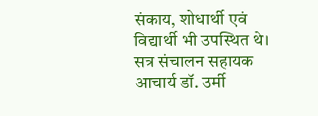संकाय, शोधार्थी एवं विद्यार्थी भी उपस्थित थे। सत्र संचालन सहायक आचार्य डॉ. उर्मी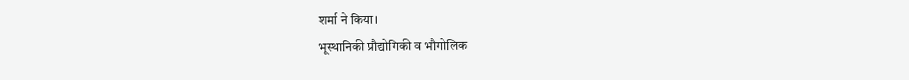शर्मा ने किया।
भूस्थानिकी प्रौद्योगिकी व भौगोलिक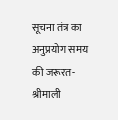सूचना तंत्र का अनुप्रयोग समय की जरूरत-श्रीमाली